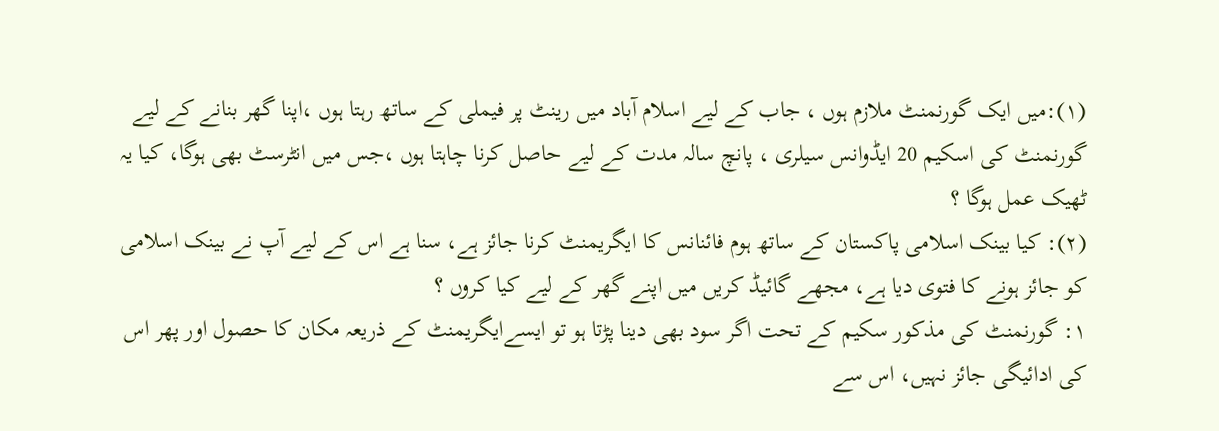(۱):میں ایک گورنمنٹ ملازم ہوں ، جاب کے لیے اسلام آباد میں رینٹ پر فیملی کے ساتھ رہتا ہوں ،اپنا گھر بنانے کے لیے گورنمنٹ کی اسکیم 20 ایڈوانس سیلری ، پانچ سالہ مدت کے لیے حاصل کرنا چاہتا ہوں ،جس میں انٹرسٹ بھی ہوگا، کیا یہ ٹھیک عمل ہوگا ؟
(۲): کیا بینک اسلامی پاکستان کے ساتھ ہوم فائنانس کا ایگریمنٹ کرنا جائز ہے، سنا ہے اس کے لیے آپ نے بینک اسلامی کو جائز ہونے کا فتوی دیا ہے، مجھے گائیڈ کریں میں اپنے گھر کے لیے کیا کروں ؟
۱: گورنمنٹ کی مذکور سکیم کے تحت اگر سود بھی دینا پڑتا ہو تو ایسےایگریمنٹ کے ذریعہ مکان کا حصول اور پھر اس کی ادائیگی جائز نہیں، اس سے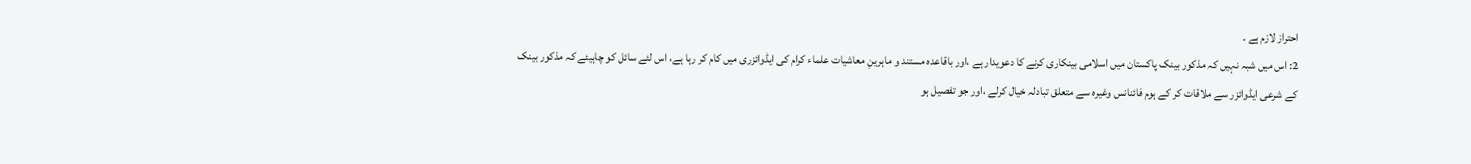احتراز لازم ہے ۔
2: اس میں شبہ نہیں کہ مذکور بینک پاکستان میں اسلامی بینکاری کرنے کا دعویدار ہے ،اور باقاعدہ مستند و ماہرینِ معاشیات علماء کرام کی ایڈوائزری میں کام کر رہا ہے، اس لئے سائل کو چاہیئے کہ مذکور بینک کے شرعی ایڈوائزر سے ملاقات کر کے ہوم فائنانس وغیرہ سے متعلق تبادلہ خيال کرلے ،اور جو تفصیل ہو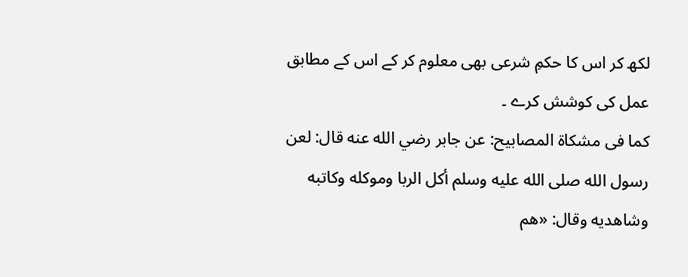لکھ کر اس کا حکمِ شرعی بھی معلوم کر کے اس کے مطابق عمل کی کوشش کرے ۔
کما فی مشكاة المصابيح: عن جابر رضي الله عنه قال: لعن رسول الله صلى الله عليه وسلم أكل الربا وموكله وكاتبه وشاهديه وقال: «هم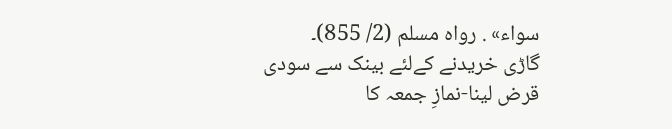سواء» . رواه مسلم (2/ 855)۔
گاڑی خریدنے کےلئے بینک سے سودی قرض لینا-نمازِ جمعہ کا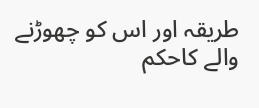طریقہ اور اس کو چھوڑنے والے کاحکم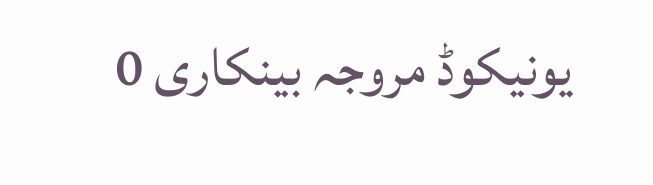یونیکوڈ مروجہ بینکاری 0